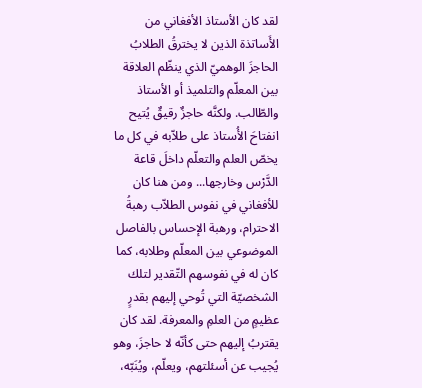لقد كان الأستاذ الأفغاني من الأَساتذة الذين لا يخترقُ الطلابُ الحاجزَ الوهميّ الذي ينظّم العلاقة بين المعلّم والتلميذ أو الأستاذ والطّالب. ولكنَّه حاجزٌ رقيقٌ يُتيح انفتاحَ الأُستاذ على طلاّبه في كل ما يخصّ العلم والتعلّم داخلَ قاعة الدَّرْس وخارجها... ومن هنا كان للأفغاني في نفوس الطلاّب رهبةُ الاحترام، ورهبة الإحساس بالفاصل الموضوعي بين المعلّم وطلابه، كما كان له في نفوسهم التّقدير لتلك الشخصيّة التي تُوحي إليهم بقدرٍ عظيمٍ من العلمِ والمعرفة. لقد كان يقتربُ إليهم حتى كأنّه لا حاجزَ، وهو يُجيب عن أسئلتهم، ويعلّم، ويُنَبّه،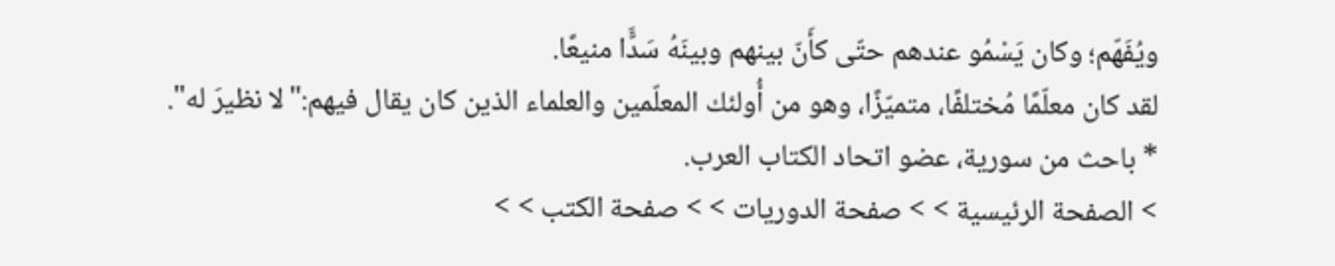ويُفَهّم؛ وكان يَسْمُو عندهم حتّى كأَنّ بينهم وبينَهُ سَدًَّا منيعًا.
لقد كان معلّمًا مُختلفًا، متميّزًا، وهو من أُولئك المعلّمين والعلماء الذين كان يقال فيهم:"لا نظيرَ له".
* باحث من سورية، عضو اتحاد الكتاب العرب.
> الصفحة الرئيسية > > صفحة الدوريات > > صفحة الكتب > >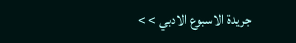جريدة الاسبوع الادبي > >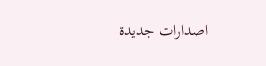اصدارات جديدة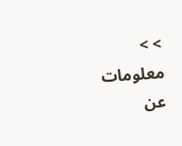> > معلومات عن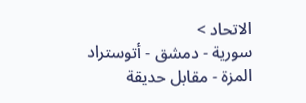الاتحاد >
سورية - دمشق - أتوستراد المزة - مقابل حديقة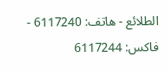الطلائع - هاتف: 6117240 - فاكس: 6117244